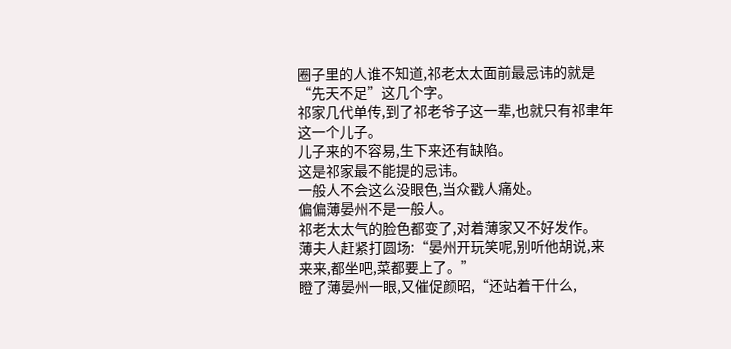圈子里的人谁不知道,祁老太太面前最忌讳的就是“先天不足”这几个字。
祁家几代单传,到了祁老爷子这一辈,也就只有祁聿年这一个儿子。
儿子来的不容易,生下来还有缺陷。
这是祁家最不能提的忌讳。
一般人不会这么没眼色,当众戳人痛处。
偏偏薄晏州不是一般人。
祁老太太气的脸色都变了,对着薄家又不好发作。
薄夫人赶紧打圆场:“晏州开玩笑呢,别听他胡说,来来来,都坐吧,菜都要上了。”
瞪了薄晏州一眼,又催促颜昭,“还站着干什么,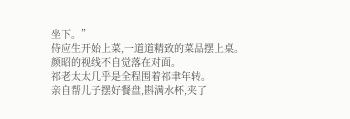坐下。”
侍应生开始上菜,一道道精致的菜品摆上桌。
颜昭的视线不自觉落在对面。
祁老太太几乎是全程围着祁聿年转。
亲自帮儿子摆好餐盘,斟满水杯,夹了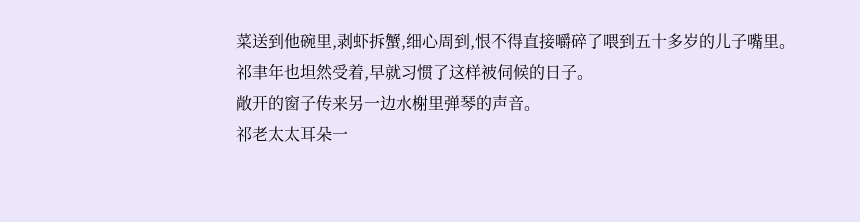菜送到他碗里,剥虾拆蟹,细心周到,恨不得直接嚼碎了喂到五十多岁的儿子嘴里。
祁聿年也坦然受着,早就习惯了这样被伺候的日子。
敞开的窗子传来另一边水榭里弹琴的声音。
祁老太太耳朵一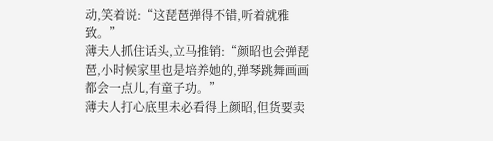动,笑着说:“这琵琶弹得不错,听着就雅致。”
薄夫人抓住话头,立马推销:“颜昭也会弹琵琶,小时候家里也是培养她的,弹琴跳舞画画都会一点儿,有童子功。”
薄夫人打心底里未必看得上颜昭,但货要卖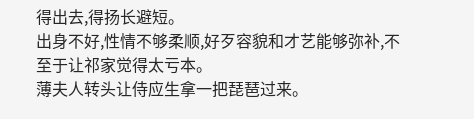得出去,得扬长避短。
出身不好,性情不够柔顺,好歹容貌和才艺能够弥补,不至于让祁家觉得太亏本。
薄夫人转头让侍应生拿一把琵琶过来。